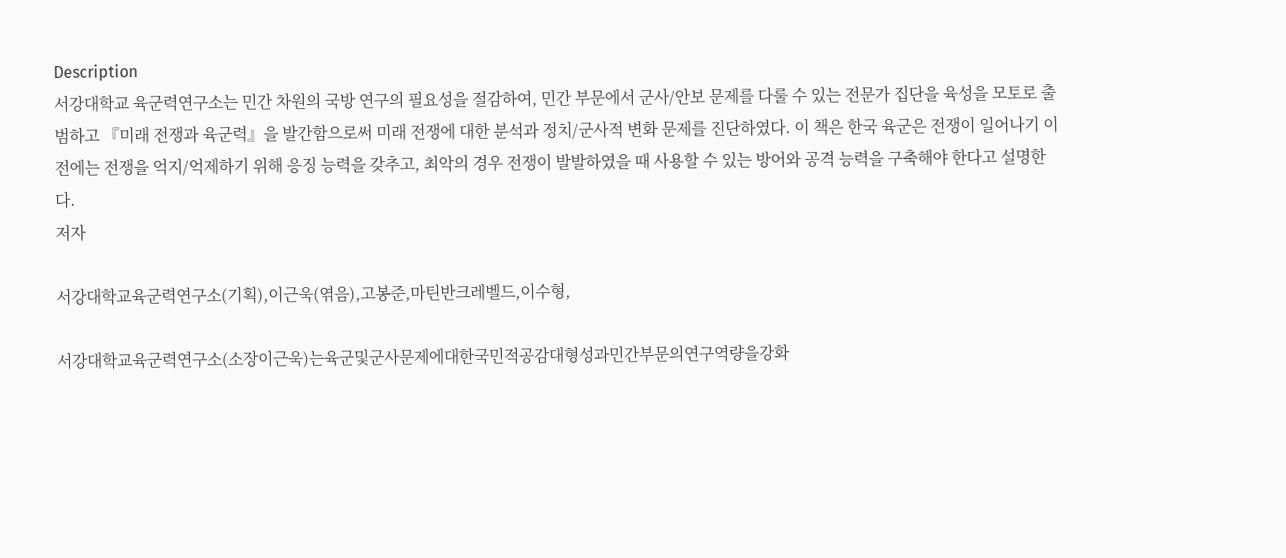Description
서강대학교 육군력연구소는 민간 차원의 국방 연구의 필요성을 절감하여, 민간 부문에서 군사/안보 문제를 다룰 수 있는 전문가 집단을 육성을 모토로 출범하고 『미래 전쟁과 육군력』을 발간함으로써 미래 전쟁에 대한 분석과 정치/군사적 변화 문제를 진단하였다. 이 책은 한국 육군은 전쟁이 일어나기 이전에는 전쟁을 억지/억제하기 위해 응징 능력을 갖추고, 최악의 경우 전쟁이 발발하였을 때 사용할 수 있는 방어와 공격 능력을 구축해야 한다고 설명한다.
저자

서강대학교육군력연구소(기획),이근욱(엮음),고봉준,마틴반크레벨드,이수형,

서강대학교육군력연구소(소장이근욱)는육군및군사문제에대한국민적공감대형성과민간부문의연구역량을강화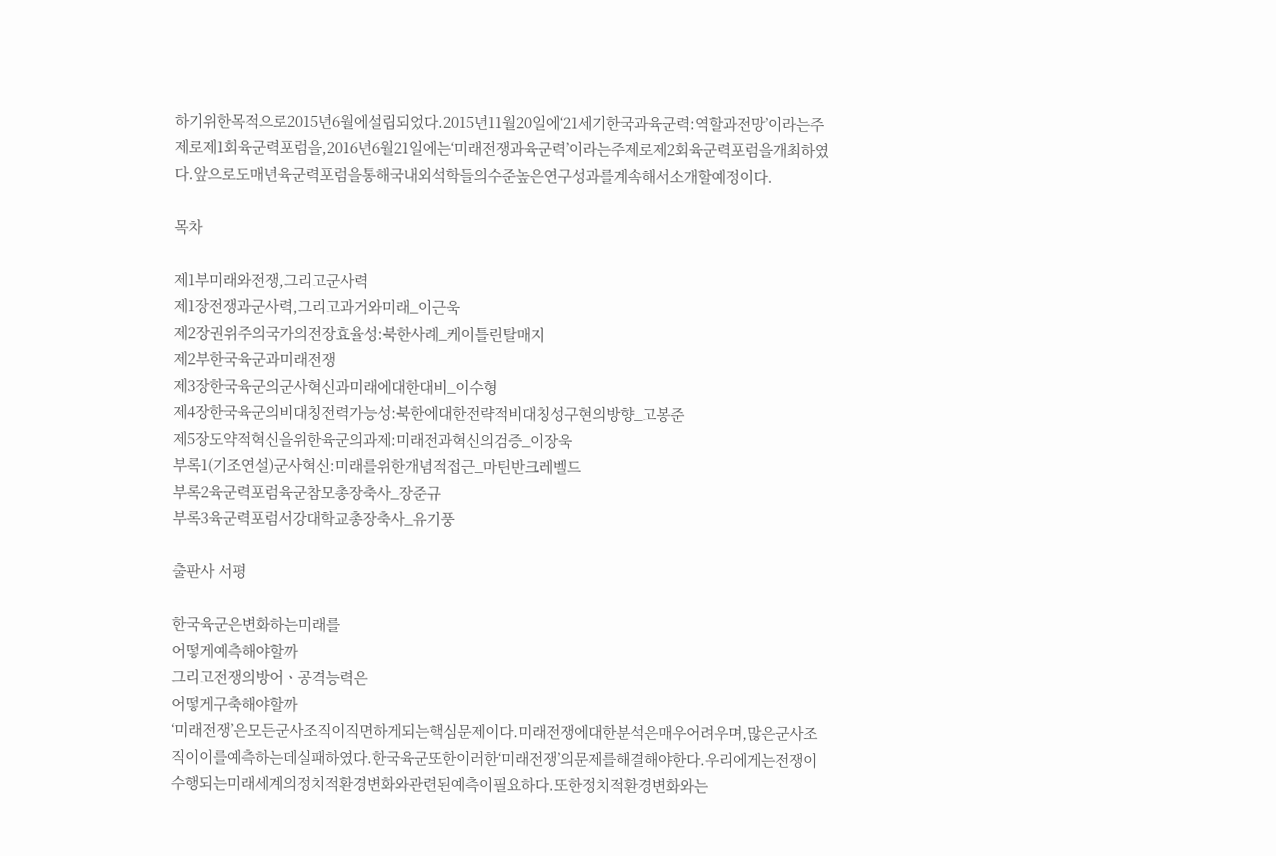하기위한목적으로2015년6월에설립되었다.2015년11월20일에‘21세기한국과육군력:역할과전망’이라는주제로제1회육군력포럼을,2016년6월21일에는‘미래전쟁과육군력’이라는주제로제2회육군력포럼을개최하였다.앞으로도매년육군력포럼을통해국내외석학들의수준높은연구성과를계속해서소개할예정이다.

목차

제1부미래와전쟁,그리고군사력
제1장전쟁과군사력,그리고과거와미래_이근욱
제2장권위주의국가의전장효율성:북한사례_케이틀린탈매지
제2부한국육군과미래전쟁
제3장한국육군의군사혁신과미래에대한대비_이수형
제4장한국육군의비대칭전력가능성:북한에대한전략적비대칭성구현의방향_고봉준
제5장도약적혁신을위한육군의과제:미래전과혁신의검증_이장욱
부록1(기조연설)군사혁신:미래를위한개념적접근_마틴반크레벨드
부록2육군력포럼육군참모총장축사_장준규
부록3육군력포럼서강대학교총장축사_유기풍

출판사 서평

한국육군은변화하는미래를
어떻게예측해야할까
그리고전쟁의방어ㆍ공격능력은
어떻게구축해야할까
‘미래전쟁’은모든군사조직이직면하게되는핵심문제이다.미래전쟁에대한분석은매우어려우며,많은군사조직이이를예측하는데실패하였다.한국육군또한이러한‘미래전쟁’의문제를해결해야한다.우리에게는전쟁이수행되는미래세계의정치적환경변화와관련된예측이필요하다.또한정치적환경변화와는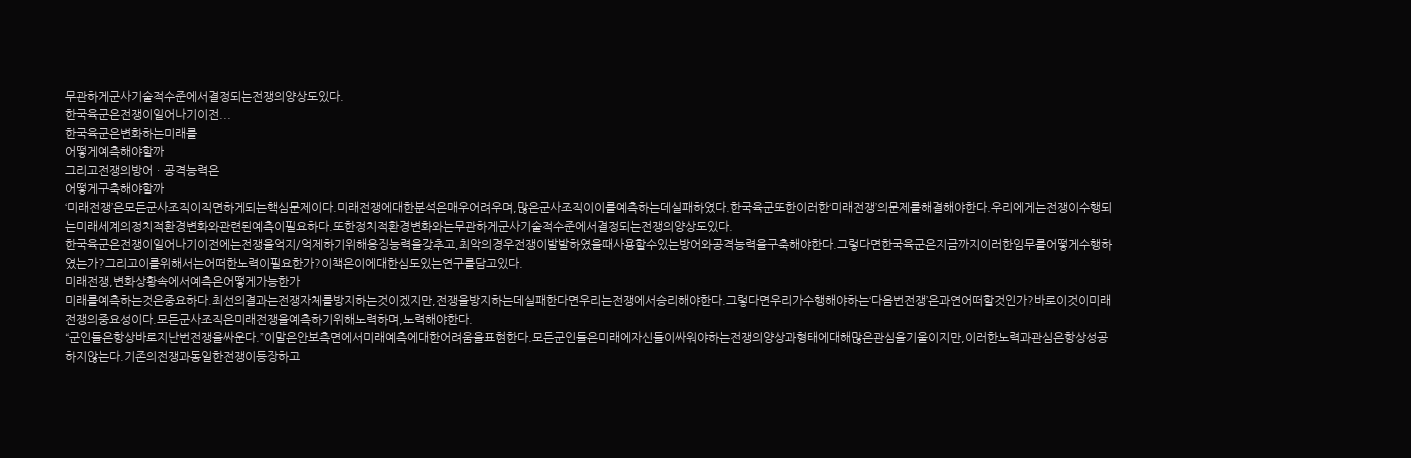무관하게군사기술적수준에서결정되는전쟁의양상도있다.
한국육군은전쟁이일어나기이전...
한국육군은변화하는미래를
어떻게예측해야할까
그리고전쟁의방어ㆍ공격능력은
어떻게구축해야할까
‘미래전쟁’은모든군사조직이직면하게되는핵심문제이다.미래전쟁에대한분석은매우어려우며,많은군사조직이이를예측하는데실패하였다.한국육군또한이러한‘미래전쟁’의문제를해결해야한다.우리에게는전쟁이수행되는미래세계의정치적환경변화와관련된예측이필요하다.또한정치적환경변화와는무관하게군사기술적수준에서결정되는전쟁의양상도있다.
한국육군은전쟁이일어나기이전에는전쟁을억지/억제하기위해응징능력을갖추고,최악의경우전쟁이발발하였을때사용할수있는방어와공격능력을구축해야한다.그렇다면한국육군은지금까지이러한임무를어떻게수행하였는가?그리고이를위해서는어떠한노력이필요한가?이책은이에대한심도있는연구를담고있다.
미래전쟁,변화상황속에서예측은어떻게가능한가
미래를예측하는것은중요하다.최선의결과는전쟁자체를방지하는것이겠지만,전쟁을방지하는데실패한다면우리는전쟁에서승리해야한다.그렇다면우리가수행해야하는‘다음번전쟁’은과연어떠할것인가?바로이것이미래전쟁의중요성이다.모든군사조직은미래전쟁을예측하기위해노력하며,노력해야한다.
“군인들은항상바로지난번전쟁을싸운다.”이말은안보측면에서미래예측에대한어려움을표현한다.모든군인들은미래에자신들이싸워야하는전쟁의양상과형태에대해많은관심을기울이지만,이러한노력과관심은항상성공하지않는다.기존의전쟁과동일한전쟁이등장하고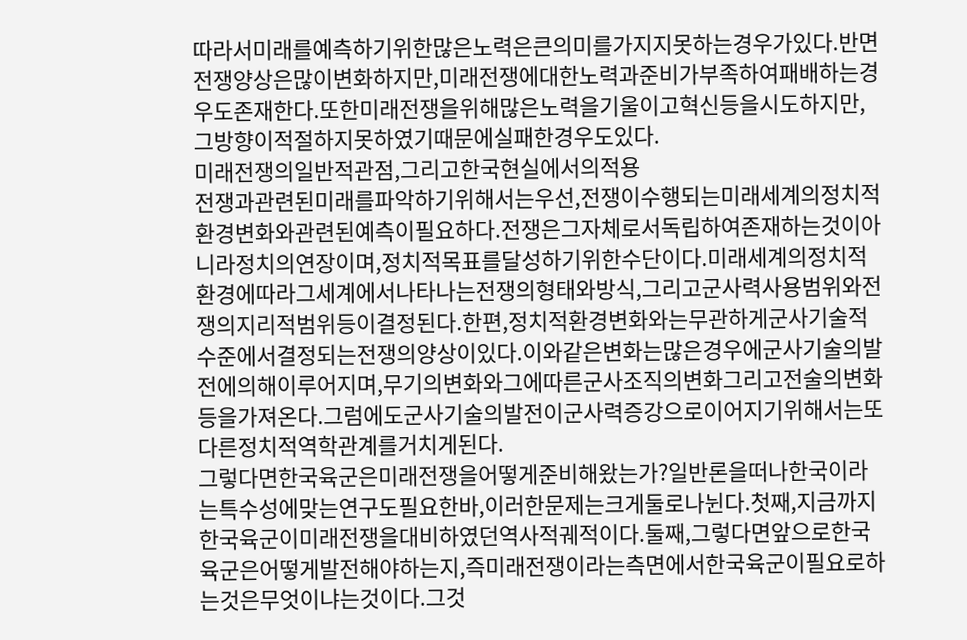따라서미래를예측하기위한많은노력은큰의미를가지지못하는경우가있다.반면전쟁양상은많이변화하지만,미래전쟁에대한노력과준비가부족하여패배하는경우도존재한다.또한미래전쟁을위해많은노력을기울이고혁신등을시도하지만,그방향이적절하지못하였기때문에실패한경우도있다.
미래전쟁의일반적관점,그리고한국현실에서의적용
전쟁과관련된미래를파악하기위해서는우선,전쟁이수행되는미래세계의정치적환경변화와관련된예측이필요하다.전쟁은그자체로서독립하여존재하는것이아니라정치의연장이며,정치적목표를달성하기위한수단이다.미래세계의정치적환경에따라그세계에서나타나는전쟁의형태와방식,그리고군사력사용범위와전쟁의지리적범위등이결정된다.한편,정치적환경변화와는무관하게군사기술적수준에서결정되는전쟁의양상이있다.이와같은변화는많은경우에군사기술의발전에의해이루어지며,무기의변화와그에따른군사조직의변화그리고전술의변화등을가져온다.그럼에도군사기술의발전이군사력증강으로이어지기위해서는또다른정치적역학관계를거치게된다.
그렇다면한국육군은미래전쟁을어떻게준비해왔는가?일반론을떠나한국이라는특수성에맞는연구도필요한바,이러한문제는크게둘로나뉜다.첫째,지금까지한국육군이미래전쟁을대비하였던역사적궤적이다.둘째,그렇다면앞으로한국육군은어떻게발전해야하는지,즉미래전쟁이라는측면에서한국육군이필요로하는것은무엇이냐는것이다.그것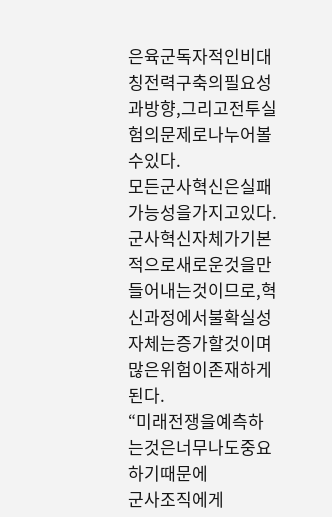은육군독자적인비대칭전력구축의필요성과방향,그리고전투실험의문제로나누어볼수있다.
모든군사혁신은실패가능성을가지고있다.군사혁신자체가기본적으로새로운것을만들어내는것이므로,혁신과정에서불확실성자체는증가할것이며많은위험이존재하게된다.
“미래전쟁을예측하는것은너무나도중요하기때문에
군사조직에게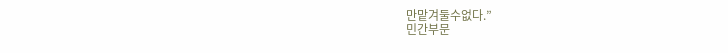만맡겨둘수없다.”
민간부문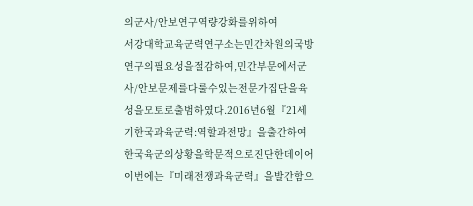의군사/안보연구역량강화를위하여
서강대학교육군력연구소는민간차원의국방연구의필요성을절감하여,민간부문에서군사/안보문제를다룰수있는전문가집단을육성을모토로출범하였다.2016년6월『21세기한국과육군력:역할과전망』을출간하여한국육군의상황을학문적으로진단한데이어이번에는『미래전쟁과육군력』을발간함으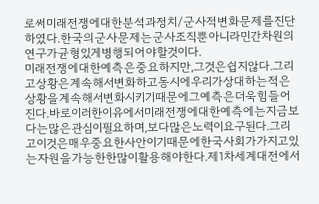로써미래전쟁에대한분석과정치/군사적변화문제를진단하였다.한국의군사문제는군사조직뿐아니라민간차원의연구가균형있게병행되어야할것이다.
미래전쟁에대한예측은중요하지만,그것은쉽지않다.그리고상황은계속해서변화하고동시에우리가상대하는적은상황을계속해서변화시키기때문에그예측은더욱힘들어진다.바로이러한이유에서미래전쟁에대한예측에는지금보다는많은관심이필요하며,보다많은노력이요구된다.그리고이것은매우중요한사안이기때문에한국사회가가지고있는자원을가능한한많이활용해야한다.제1차세계대전에서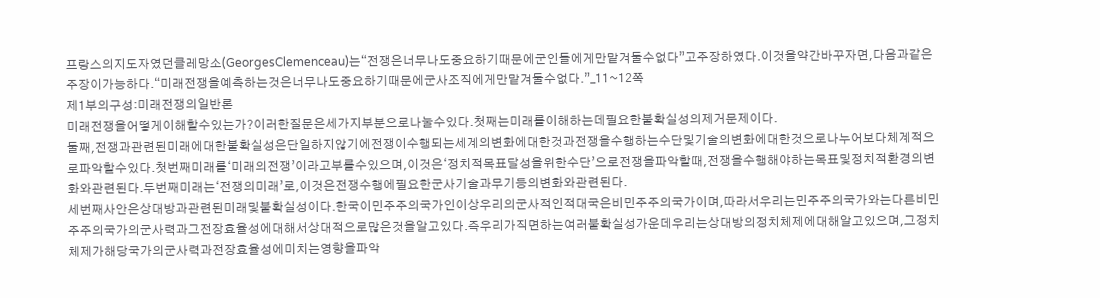프랑스의지도자였던클레망소(GeorgesClemenceau)는“전쟁은너무나도중요하기때문에군인들에게만맡겨둘수없다”고주장하였다.이것을약간바꾸자면,다음과같은주장이가능하다.“미래전쟁을예측하는것은너무나도중요하기때문에군사조직에게만맡겨둘수없다.”_11~12쪽
제1부의구성:미래전쟁의일반론
미래전쟁을어떻게이해할수있는가?이러한질문은세가지부분으로나눌수있다.첫째는미래를이해하는데필요한불확실성의제거문제이다.
둘째,전쟁과관련된미래에대한불확실성은단일하지않기에전쟁이수행되는세계의변화에대한것과전쟁을수행하는수단및기술의변화에대한것으로나누어보다체계적으로파악할수있다.첫번째미래를‘미래의전쟁’이라고부를수있으며,이것은‘정치적목표달성을위한수단’으로전쟁을파악할때,전쟁을수행해야하는목표및정치적환경의변화와관련된다.두번째미래는‘전쟁의미래’로,이것은전쟁수행에필요한군사기술과무기등의변화와관련된다.
세번째사안은상대방과관련된미래및불확실성이다.한국이민주주의국가인이상우리의군사적인적대국은비민주주의국가이며,따라서우리는민주주의국가와는다른비민주주의국가의군사력과그전장효율성에대해서상대적으로많은것을알고있다.즉우리가직면하는여러불확실성가운데우리는상대방의정치체제에대해알고있으며,그정치체제가해당국가의군사력과전장효율성에미치는영향을파악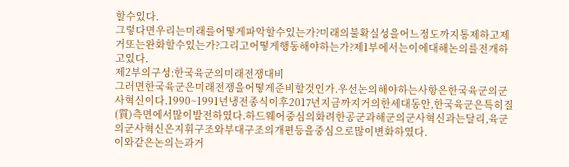할수있다.
그렇다면우리는미래를어떻게파악할수있는가?미래의불확실성을어느정도까지통제하고제거또는완화할수있는가?그리고어떻게행동해야하는가?제1부에서는이에대해논의를전개하고있다.
제2부의구성:한국육군의미래전쟁대비
그러면한국육군은미래전쟁을어떻게준비할것인가.우선논의해야하는사항은한국육군의군사혁신이다.1990~1991년냉전종식이후2017년지금까지거의한세대동안,한국육군은특히질(質)측면에서많이발전하였다.하드웨어중심의화려한공군과해군의군사혁신과는달리,육군의군사혁신은지휘구조와부대구조의개편등을중심으로많이변화하였다.
이와같은논의는과거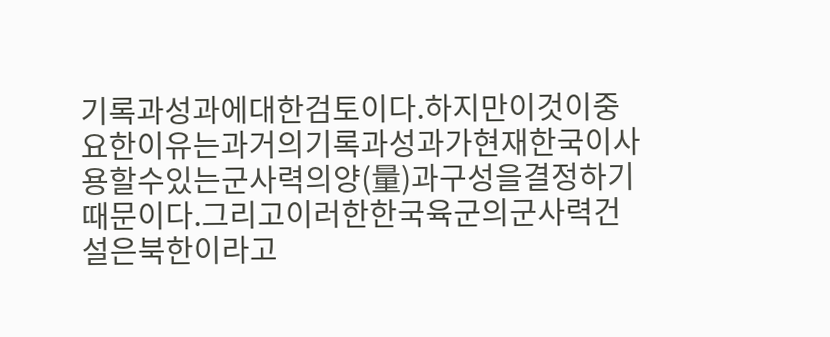기록과성과에대한검토이다.하지만이것이중요한이유는과거의기록과성과가현재한국이사용할수있는군사력의양(量)과구성을결정하기때문이다.그리고이러한한국육군의군사력건설은북한이라고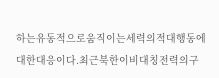하는유동적으로움직이는세력의적대행동에대한대응이다.최근북한이비대칭전력의구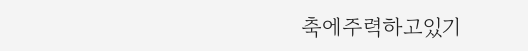축에주력하고있기